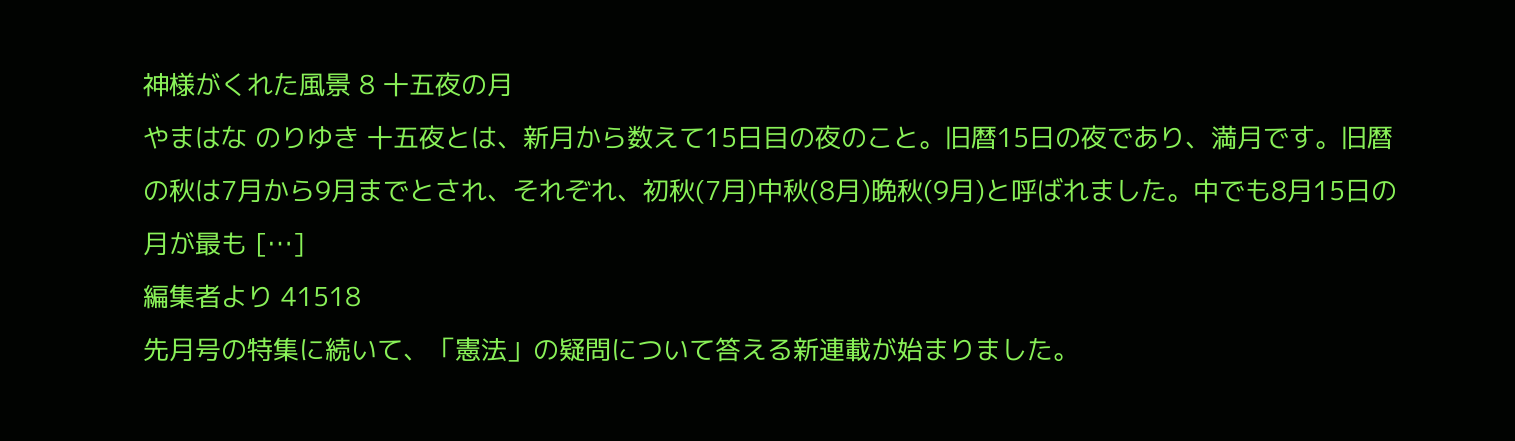神様がくれた風景 8 十五夜の月
やまはな のりゆき 十五夜とは、新月から数えて15日目の夜のこと。旧暦15日の夜であり、満月です。旧暦の秋は7月から9月までとされ、それぞれ、初秋(7月)中秋(8月)晩秋(9月)と呼ばれました。中でも8月15日の月が最も […]
編集者より 41518
先月号の特集に続いて、「憲法」の疑問について答える新連載が始まりました。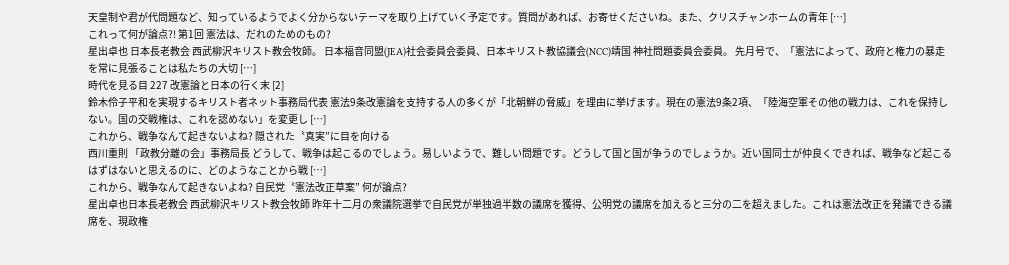天皇制や君が代問題など、知っているようでよく分からないテーマを取り上げていく予定です。質問があれば、お寄せくださいね。また、クリスチャンホームの青年 […]
これって何が論点?! 第1回 憲法は、だれのためのもの?
星出卓也 日本長老教会 西武柳沢キリスト教会牧師。 日本福音同盟(JEA)社会委員会委員、日本キリスト教協議会(NCC)靖国 神社問題委員会委員。 先月号で、「憲法によって、政府と権力の暴走を常に見張ることは私たちの大切 […]
時代を見る目 227 改憲論と日本の行く末 [2]
鈴木伶子平和を実現するキリスト者ネット事務局代表 憲法9条改憲論を支持する人の多くが「北朝鮮の脅威」を理由に挙げます。現在の憲法9条2項、「陸海空軍その他の戦力は、これを保持しない。国の交戦権は、これを認めない」を変更し […]
これから、戦争なんて起きないよね? 隠された〝真実”に目を向ける
西川重則 「政教分離の会」事務局長 どうして、戦争は起こるのでしょう。易しいようで、難しい問題です。どうして国と国が争うのでしょうか。近い国同士が仲良くできれば、戦争など起こるはずはないと思えるのに、どのようなことから戦 […]
これから、戦争なんて起きないよね? 自民党〝憲法改正草案” 何が論点?
星出卓也日本長老教会 西武柳沢キリスト教会牧師 昨年十二月の衆議院選挙で自民党が単独過半数の議席を獲得、公明党の議席を加えると三分の二を超えました。これは憲法改正を発議できる議席を、現政権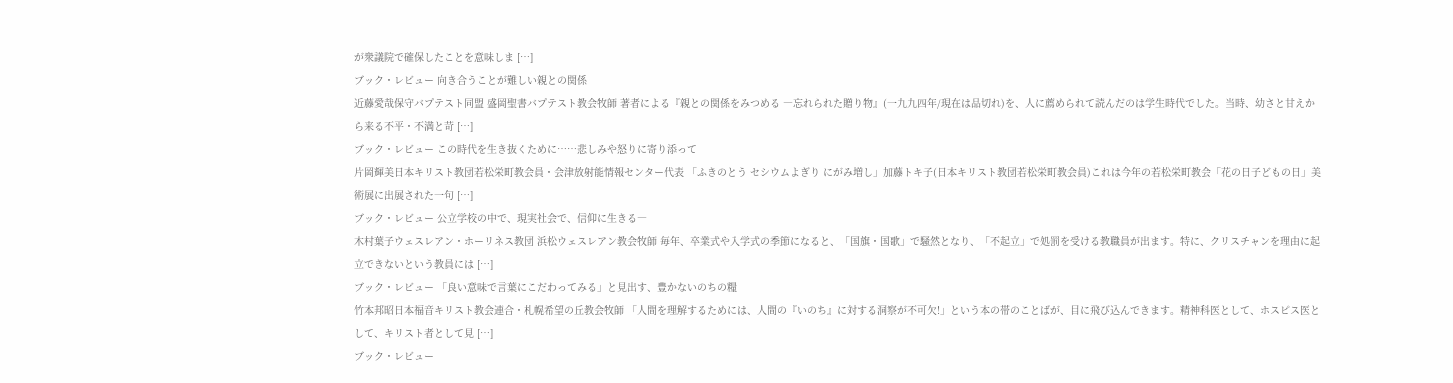が衆議院で確保したことを意味しま […]
ブック・レビュー 向き合うことが難しい親との関係
近藤愛哉保守バプテスト同盟 盛岡聖書バプテスト教会牧師 著者による『親との関係をみつめる ―忘れられた贈り物』(一九九四年/現在は品切れ)を、人に薦められて読んだのは学生時代でした。当時、幼さと甘えから来る不平・不満と苛 […]
ブック・レビュー この時代を生き抜くために……悲しみや怒りに寄り添って
片岡輝美日本キリスト教団若松栄町教会員・会津放射能情報センター代表 「ふきのとう セシウムよぎり にがみ増し」加藤トキ子(日本キリスト教団若松栄町教会員)これは今年の若松栄町教会「花の日子どもの日」美術展に出展された一句 […]
ブック・レビュー 公立学校の中で、現実社会で、信仰に生きる―
木村葉子ウェスレアン・ホーリネス教団 浜松ウェスレアン教会牧師 毎年、卒業式や入学式の季節になると、「国旗・国歌」で騒然となり、「不起立」で処罰を受ける教職員が出ます。特に、クリスチャンを理由に起立できないという教員には […]
ブック・レビュー 「良い意味で言葉にこだわってみる」と見出す、豊かないのちの糧
竹本邦昭日本福音キリスト教会連合・札幌希望の丘教会牧師 「人間を理解するためには、人間の『いのち』に対する洞察が不可欠!」という本の帯のことばが、目に飛び込んできます。精神科医として、ホスピス医として、キリスト者として見 […]
ブック・レビュー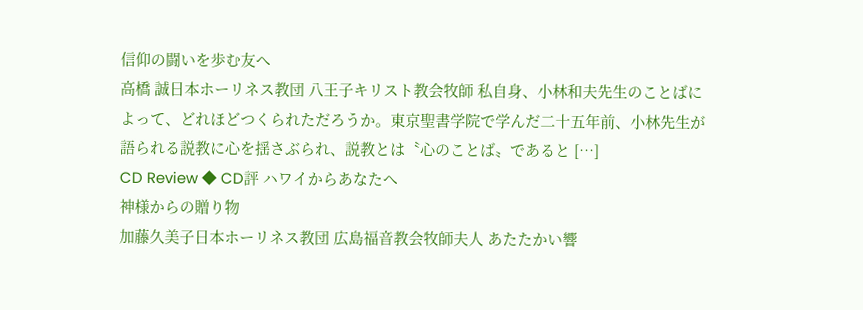信仰の闘いを歩む友へ
高橋 誠日本ホーリネス教団 八王子キリスト教会牧師 私自身、小林和夫先生のことばによって、どれほどつくられただろうか。東京聖書学院で学んだ二十五年前、小林先生が語られる説教に心を揺さぶられ、説教とは〝心のことば〟であると […]
CD Review ◆ CD評 ハワイからあなたへ
神様からの贈り物
加藤久美子日本ホーリネス教団 広島福音教会牧師夫人 あたたかい響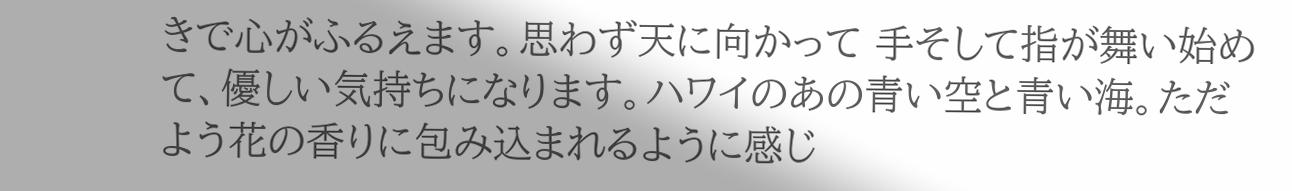きで心がふるえます。思わず天に向かって 手そして指が舞い始めて、優しい気持ちになります。ハワイのあの青い空と青い海。ただよう花の香りに包み込まれるように感じ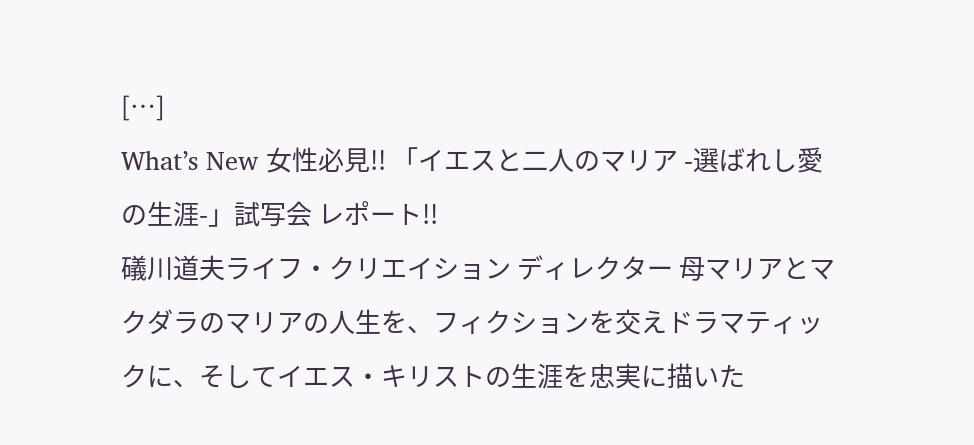[…]
What’s New 女性必見!! 「イエスと二人のマリア -選ばれし愛の生涯-」試写会 レポート!!
礒川道夫ライフ・クリエイション ディレクター 母マリアとマクダラのマリアの人生を、フィクションを交えドラマティックに、そしてイエス・キリストの生涯を忠実に描いた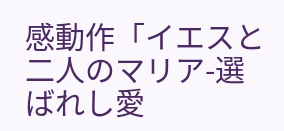感動作「イエスと二人のマリア-選ばれし愛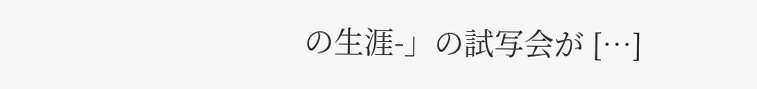の生涯-」の試写会が […]